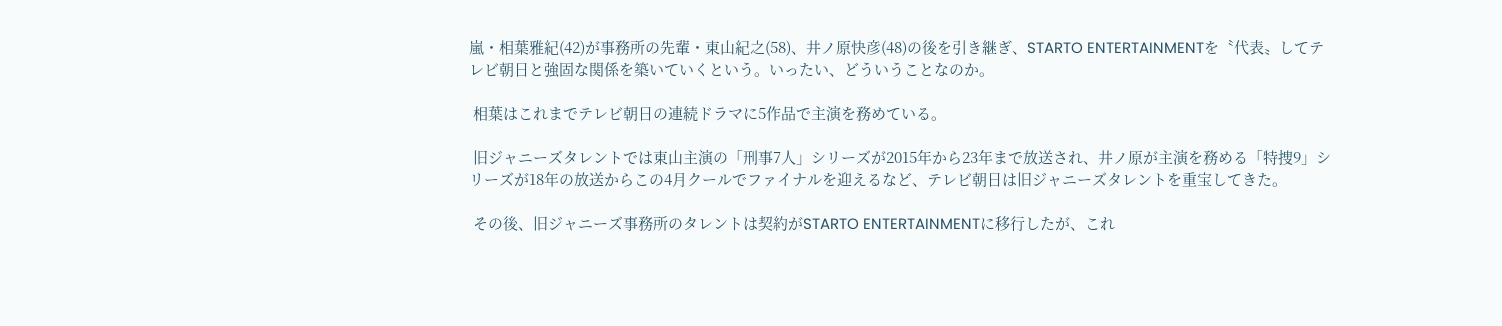嵐・相葉雅紀(42)が事務所の先輩・東山紀之(58)、井ノ原快彦(48)の後を引き継ぎ、STARTO ENTERTAINMENTを〝代表〟してテレビ朝日と強固な関係を築いていくという。いったい、どういうことなのか。

 相葉はこれまでテレビ朝日の連続ドラマに5作品で主演を務めている。

 旧ジャニーズタレントでは東山主演の「刑事7人」シリーズが2015年から23年まで放送され、井ノ原が主演を務める「特捜9」シリーズが18年の放送からこの4月クールでファイナルを迎えるなど、テレビ朝日は旧ジャニーズタレントを重宝してきた。

 その後、旧ジャニーズ事務所のタレントは契約がSTARTO ENTERTAINMENTに移行したが、これ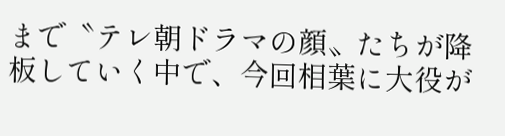まで〝テレ朝ドラマの顔〟たちが降板していく中で、今回相葉に大役が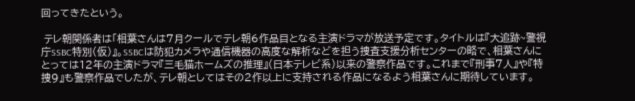回ってきたという。

 テレ朝関係者は「相葉さんは7月クールでテレ朝6作品目となる主演ドラマが放送予定です。タイトルは『大追跡~警視庁SSBC特別(仮)』。SSBCは防犯カメラや通信機器の高度な解析などを担う捜査支援分析センターの略で、相葉さんにとっては12年の主演ドラマ『三毛猫ホームズの推理』(日本テレビ系)以来の警察作品です。これまで『刑事7人』や『特捜9』も警察作品でしたが、テレ朝としてはその2作以上に支持される作品になるよう相葉さんに期待しています。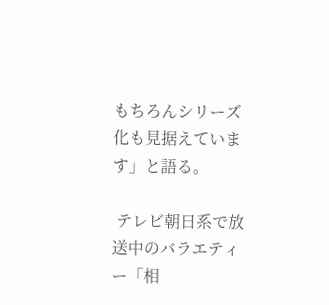もちろんシリーズ化も見据えています」と語る。

 テレビ朝日系で放送中のバラエティー「相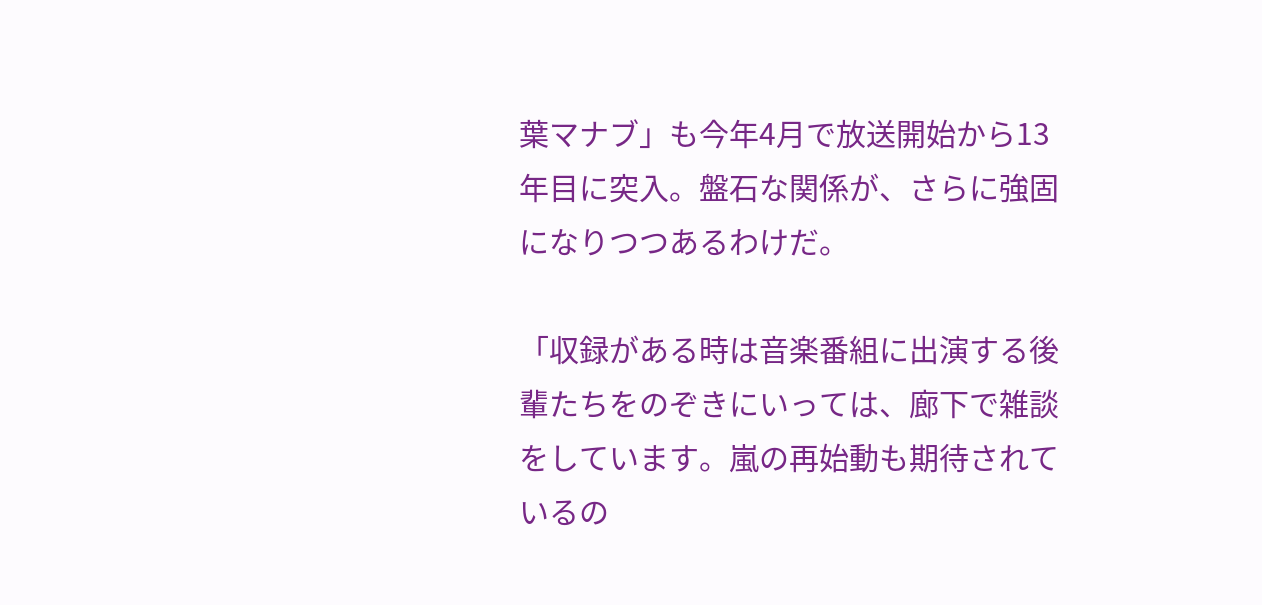葉マナブ」も今年4月で放送開始から13年目に突入。盤石な関係が、さらに強固になりつつあるわけだ。

「収録がある時は音楽番組に出演する後輩たちをのぞきにいっては、廊下で雑談をしています。嵐の再始動も期待されているの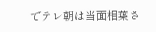でテレ朝は当面相葉さ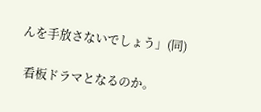んを手放さないでしょう」(同)

 看板ドラマとなるのか。